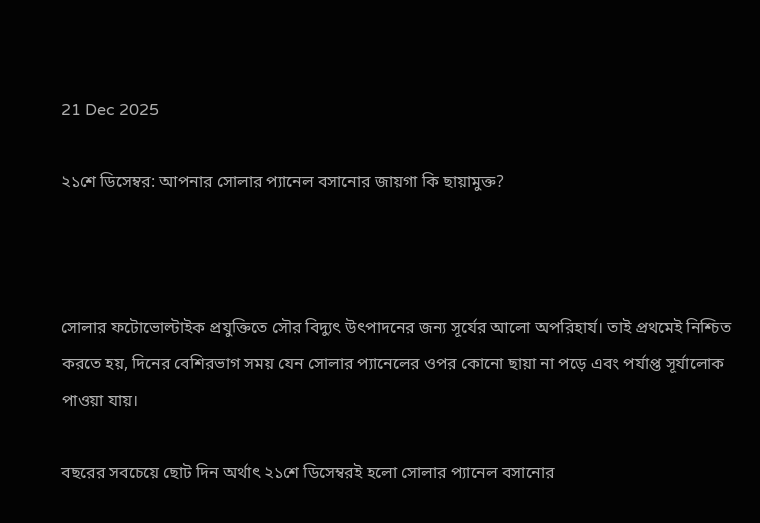21 Dec 2025

২১শে ডিসেম্বর: আপনার সোলার প্যানেল বসানোর জায়গা কি ছায়ামুক্ত?



সোলার ফটোভোল্টাইক প্রযুক্তিতে সৌর বিদ্যুৎ উৎপাদনের জন্য সূর্যের আলো অপরিহার্য। তাই প্রথমেই নিশ্চিত করতে হয়, দিনের বেশিরভাগ সময় যেন সোলার প্যানেলের ওপর কোনো ছায়া না পড়ে এবং পর্যাপ্ত সূর্যালোক পাওয়া যায়।

বছরের সবচেয়ে ছোট দিন অর্থাৎ ২১শে ডিসেম্বরই হলো সোলার প্যানেল বসানোর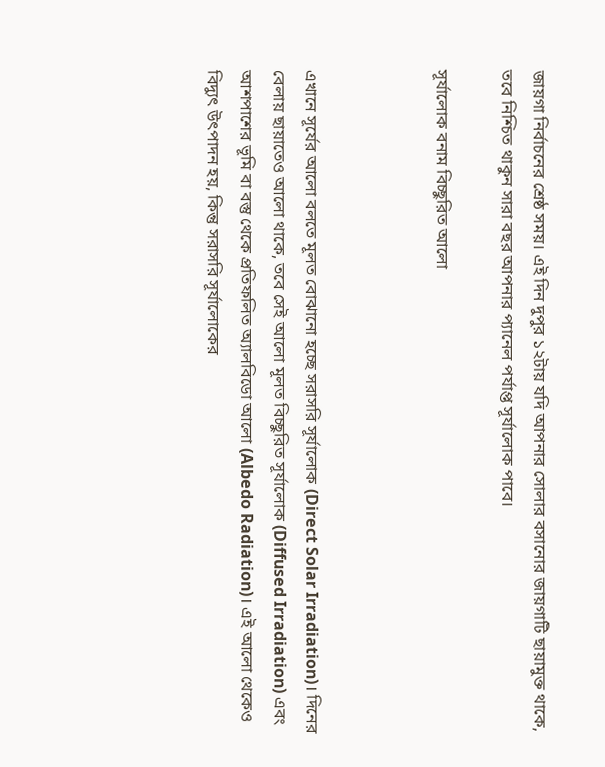জায়গা নির্বাচনের শ্রেষ্ঠ সময়। এই দিন দুপুর ১২টায় যদি আপনার সোলার বসানোর জায়গাটি ছায়ামুক্ত থাকে, তবে নিশ্চিত থাকুন সারা বছর আপনার প্যানেল পর্যাপ্ত সূর্যালোক পাবে।

সূর্যালোক বনাম বিচ্ছুরিত আলো



এখানে সূর্যের আলো বলতে মূলত বোঝানো হচ্ছে সরাসরি সূর্যালোক (Direct Solar Irradiation)। দিনের বেলায় ছায়াতেও আলো থাকে, তবে সেই আলো মূলত বিচ্ছুরিত সূর্যালোক (Diffused Irradiation) এবং আশপাশের ভূমি বা বস্তু থেকে প্রতিফলিত অ্যালবিডো আলো (Albedo Radiation)। এই আলো থেকেও বিদ্যুৎ উৎপাদন হয়, কিন্তু সরাসরি সূর্যালোকের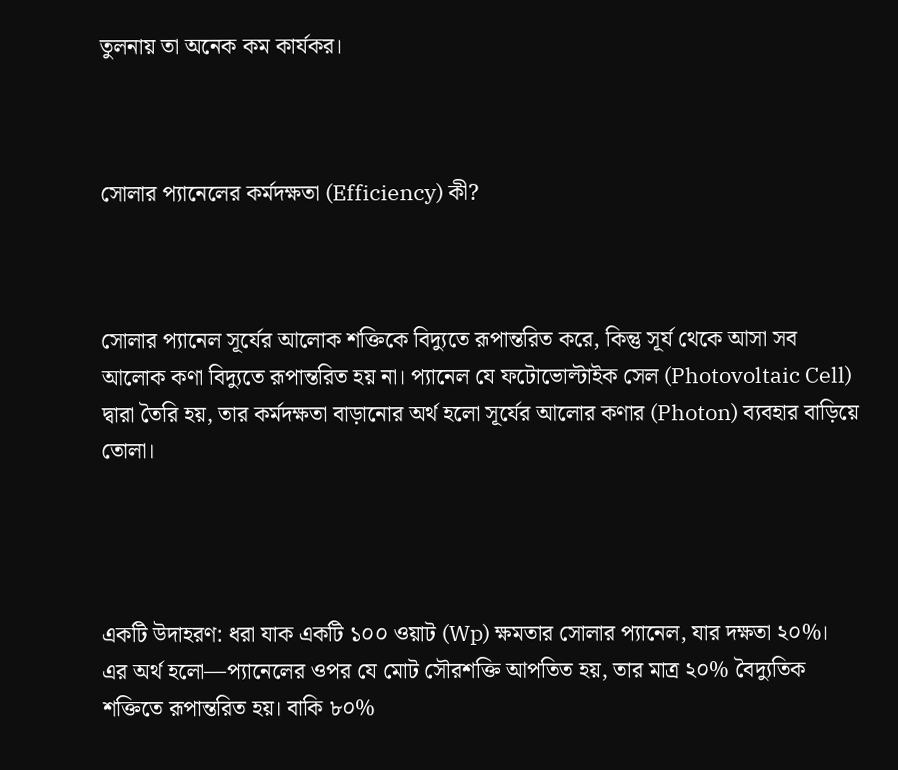তুলনায় তা অনেক কম কার্যকর।



সোলার প্যানেলের কর্মদক্ষতা (Efficiency) কী?



সোলার প্যানেল সূর্যের আলোক শক্তিকে বিদ্যুতে রূপান্তরিত করে, কিন্তু সূর্য থেকে আসা সব আলোক কণা বিদ্যুতে রূপান্তরিত হয় না। প্যানেল যে ফটোভোল্টাইক সেল (Photovoltaic Cell) দ্বারা তৈরি হয়, তার কর্মদক্ষতা বাড়ানোর অর্থ হলো সূর্যের আলোর কণার (Photon) ব্যবহার বাড়িয়ে তোলা।




একটি উদাহরণ: ধরা যাক একটি ১০০ ওয়াট (Wp) ক্ষমতার সোলার প্যানেল, যার দক্ষতা ২০%। এর অর্থ হলো—প্যানেলের ওপর যে মোট সৌরশক্তি আপতিত হয়, তার মাত্র ২০% বৈদ্যুতিক শক্তিতে রূপান্তরিত হয়। বাকি ৮০%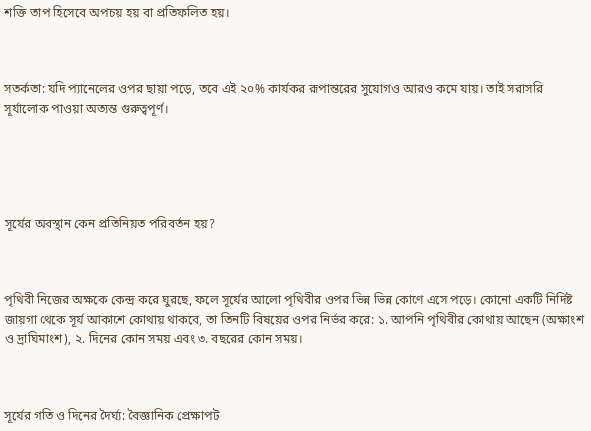শক্তি তাপ হিসেবে অপচয় হয় বা প্রতিফলিত হয়।



সতর্কতা: যদি প্যানেলের ওপর ছায়া পড়ে, তবে এই ২০% কার্যকর রূপান্তরের সুযোগও আরও কমে যায়। তাই সরাসরি সূর্যালোক পাওয়া অত্যন্ত গুরুত্বপূর্ণ।





সূর্যের অবস্থান কেন প্রতিনিয়ত পরিবর্তন হয়?



পৃথিবী নিজের অক্ষকে কেন্দ্র করে ঘুরছে, ফলে সূর্যের আলো পৃথিবীর ওপর ভিন্ন ভিন্ন কোণে এসে পড়ে। কোনো একটি নির্দিষ্ট জায়গা থেকে সূর্য আকাশে কোথায় থাকবে, তা তিনটি বিষয়ের ওপর নির্ভর করে: ১. আপনি পৃথিবীর কোথায় আছেন (অক্ষাংশ ও দ্রাঘিমাংশ), ২. দিনের কোন সময় এবং ৩. বছরের কোন সময়।



সূর্যের গতি ও দিনের দৈর্ঘ্য: বৈজ্ঞানিক প্রেক্ষাপট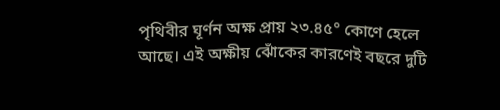পৃথিবীর ঘূর্ণন অক্ষ প্রায় ২৩.৪৫° কোণে হেলে আছে। এই অক্ষীয় ঝোঁকের কারণেই বছরে দুটি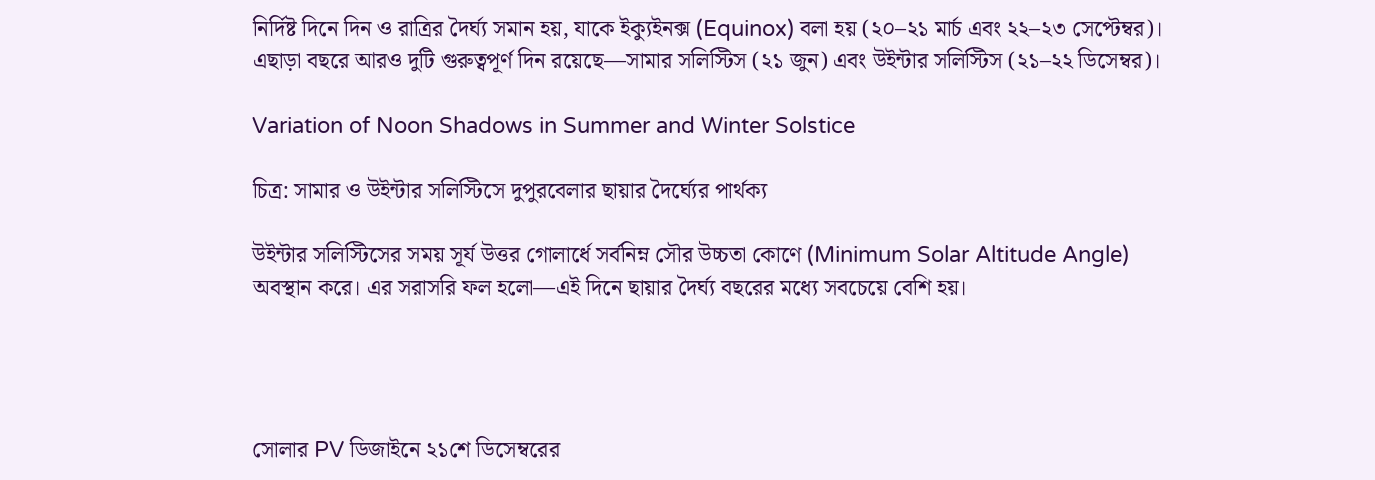নির্দিষ্ট দিনে দিন ও রাত্রির দৈর্ঘ্য সমান হয়, যাকে ইক্যুইনক্স (Equinox) বলা হয় (২০–২১ মার্চ এবং ২২–২৩ সেপ্টেম্বর)। এছাড়া বছরে আরও দুটি গুরুত্বপূর্ণ দিন রয়েছে—সামার সলিস্টিস (২১ জুন) এবং উইন্টার সলিস্টিস (২১–২২ ডিসেম্বর)।

Variation of Noon Shadows in Summer and Winter Solstice

চিত্র: সামার ও উইন্টার সলিস্টিসে দুপুরবেলার ছায়ার দৈর্ঘ্যের পার্থক্য

উইন্টার সলিস্টিসের সময় সূর্য উত্তর গোলার্ধে সর্বনিম্ন সৌর উচ্চতা কোণে (Minimum Solar Altitude Angle) অবস্থান করে। এর সরাসরি ফল হলো—এই দিনে ছায়ার দৈর্ঘ্য বছরের মধ্যে সবচেয়ে বেশি হয়।




সোলার PV ডিজাইনে ২১শে ডিসেম্বরের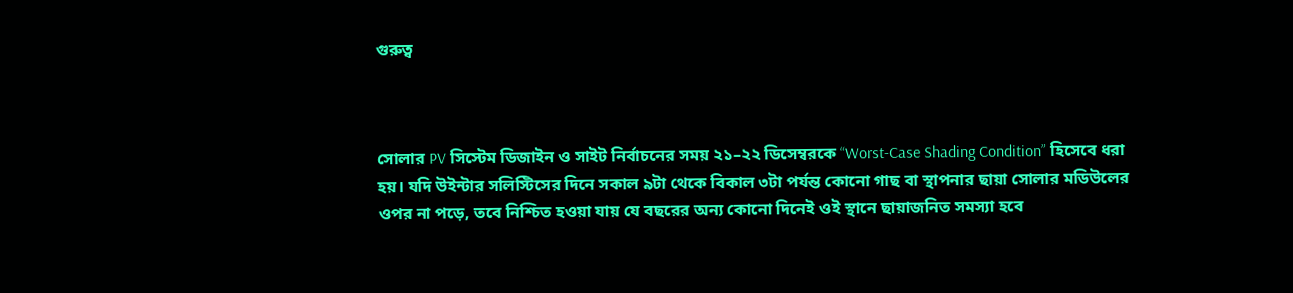গুরুত্ব



সোলার PV সিস্টেম ডিজাইন ও সাইট নির্বাচনের সময় ২১–২২ ডিসেম্বরকে “Worst-Case Shading Condition” হিসেবে ধরা হয়। যদি উইন্টার সলিস্টিসের দিনে সকাল ৯টা থেকে বিকাল ৩টা পর্যন্ত কোনো গাছ বা স্থাপনার ছায়া সোলার মডিউলের ওপর না পড়ে, তবে নিশ্চিত হওয়া যায় যে বছরের অন্য কোনো দিনেই ওই স্থানে ছায়াজনিত সমস্যা হবে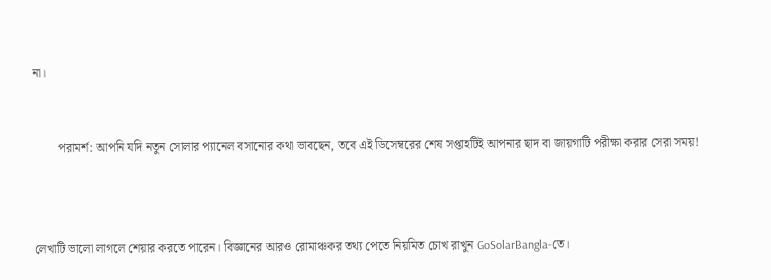না।


        পরামর্শ: আপনি যদি নতুন সোলার প্যানেল বসানোর কথা ভাবছেন, তবে এই ডিসেম্বরের শেষ সপ্তাহটিই আপনার ছাদ বা জায়গাটি পরীক্ষা করার সেরা সময়!



লেখাটি ভালো লাগলে শেয়ার করতে পারেন। বিজ্ঞানের আরও রোমাঞ্চকর তথ্য পেতে নিয়মিত চোখ রাখুন GoSolarBangla-তে।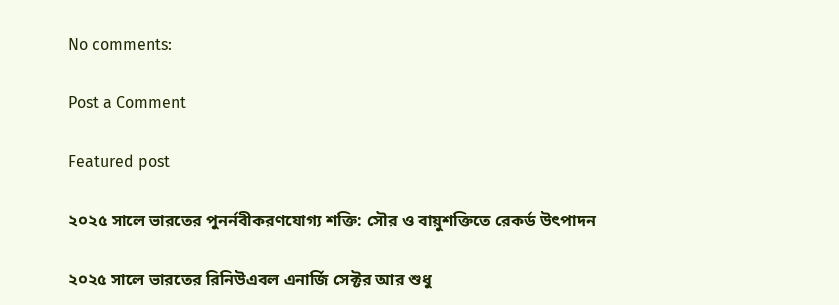No comments:

Post a Comment

Featured post

২০২৫ সালে ভারতের পুনর্নবীকরণযোগ্য শক্তি: সৌর ও বায়ুশক্তিতে রেকর্ড উৎপাদন

২০২৫ সালে ভারতের রিনিউএবল এনার্জি সেক্টর আর শুধু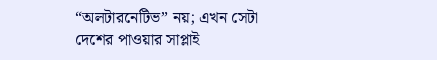“অলটারনেটিভ” নয়; এখন সেটা দেশের পাওয়ার সাপ্লাই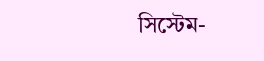সিস্টেম-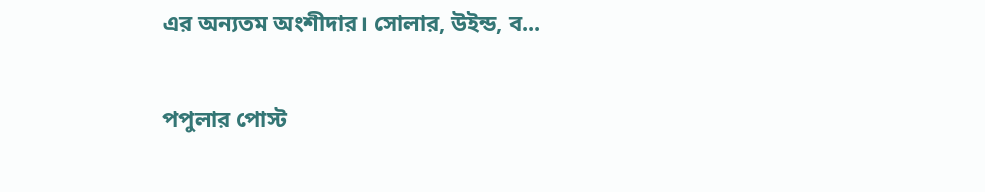এর অন্যতম অংশীদার। সোলার, উইন্ড, ব...

পপুলার পোস্ট